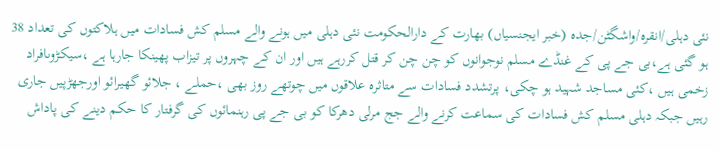نئی دہلی/انقرہ/واشگٹن/جدہ (خبر ایجنسیاں) بھارت کے دارالحکومت نئی دہلی میں ہونے والے مسلم کش فسادات میں ہلاکتوں کی تعداد 38 ہو گئی ہے،بی جے پی کے غنڈے مسلم نوجوانوں کو چن چن کر قتل کررہے ہیں اور ان کے چہروں پر تیزاب پھینکا جارہا ہے ،سیکڑوںافراد زخمی ہیں ،کئی مساجد شہید ہو چکی، پرتشدد فسادات سے متاثرہ علاقوں میں چوتھے روز بھی ،حملے ، جلائو گھیرائو اورجھڑپیں جاری رہیں جبکہ دہلی مسلم کش فسادات کی سماعت کرنے والے جج مرلی دھرکا کو بی جے پی رہنمائوں کی گرفتار کا حکم دینے کی پاداش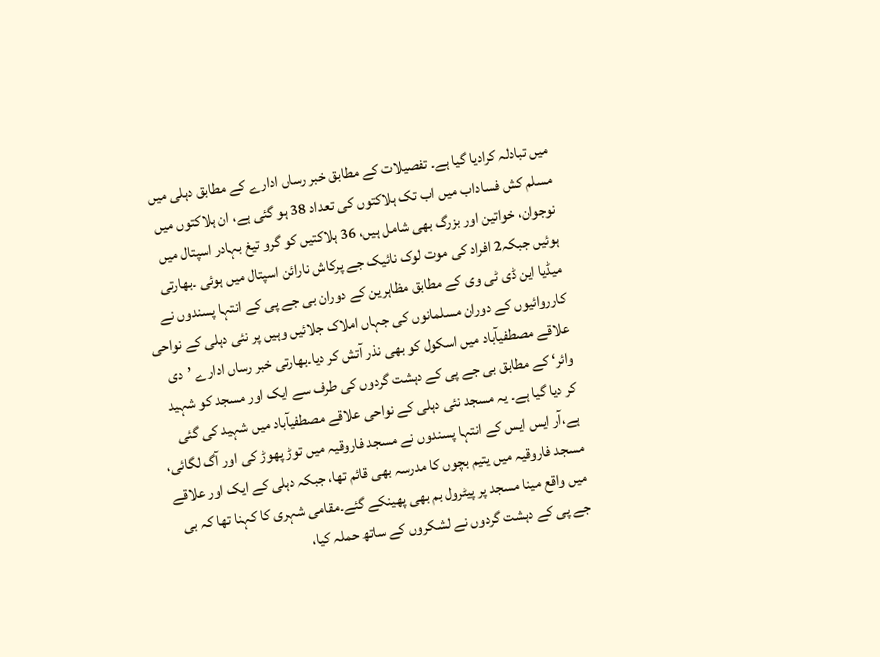میں تبادلہ کرادیا گیا ہے۔ تفصیلات کے مطابق خبر رساں ادارے کے مطابق دہلی میں مسلم کش فساداب میں اب تک ہلاکتوں کی تعداد 38 ہو گئی ہے، ان ہلاکتوں میں نوجوان، خواتین اور بزرگ بھی شامل ہیں، 36 ہلاکتیں کو گرو تیغ بہادر اسپتال میں ہوئیں جبکہ2 افراد کی موت لوک نائیک جے پرکاش نارائن اسپتال میں ہوئی ۔بھارتی میڈیا این ڈی ٹی وی کے مطابق مظاہرین کے دوران بی جے پی کے انتہا پسندوں نے کارروائیوں کے دوران مسلمانوں کی جہاں املاک جلائیں وہیں پر نئی دہلی کے نواحی علاقے مصطفیآباد میں اسکول کو بھی نذر آتش کر دیا۔بھارتی خبر رساں ادارے ’دی وائر‘ کے مطابق بی جے پی کے دہشت گردوں کی طرف سے ایک اور مسجد کو شہید کر دیا گیا ہے۔ یہ مسجد نئی دہلی کے نواحی علاقے مصطفیآباد میں شہید کی گئی ہے،آر ایس ایس کے انتہا پسندوں نے مسجد فاروقیہ میں توڑ پھوڑ کی اور آگ لگائی، مسجد فاروقیہ میں یتیم بچوں کا مدرسہ بھی قائم تھا، جبکہ دہلی کے ایک اور علاقے میں واقع مینا مسجد پر پیٹرول بم بھی پھینکے گئے۔مقامی شہری کا کہنا تھا کہ بی جے پی کے دہشت گردوں نے لشکروں کے ساتھ حملہ کیا،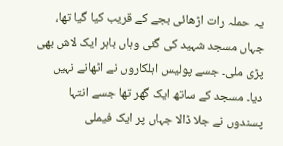یہ حملہ رات اڑھائی بجے کے قریب کیا گیا تھا، جہاں مسجد شہید کی گئی وہاں باہر ایک لاش بھی پڑی ملی۔ جسے پولیس اہلکاروں نے اٹھانے نہیں دیا۔ مسجد کے ساتھ ایک گھر تھا جسے انتہا پسندوں نے جلا ڈالا جہاں پر ایک فیملی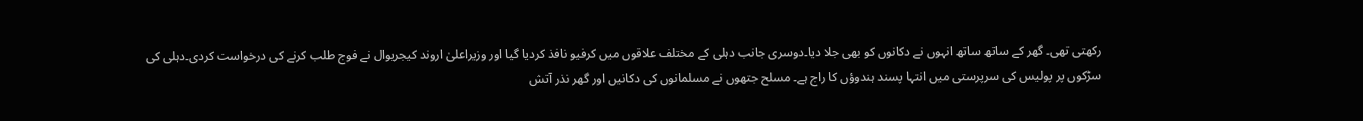رکھتی تھی۔ گھر کے ساتھ ساتھ انہوں نے دکانوں کو بھی جلا دیا۔دوسری جانب دہلی کے مختلف علاقوں میں کرفیو نافذ کردیا گیا اور وزیراعلیٰ اروند کیجریوال نے فوج طلب کرنے کی درخواست کردی۔دہلی کی سڑکوں پر پولیس کی سرپرستی میں انتہا پسند ہندوؤں کا راج ہے۔ مسلح جتھوں نے مسلمانوں کی دکانیں اور گھر نذر آتش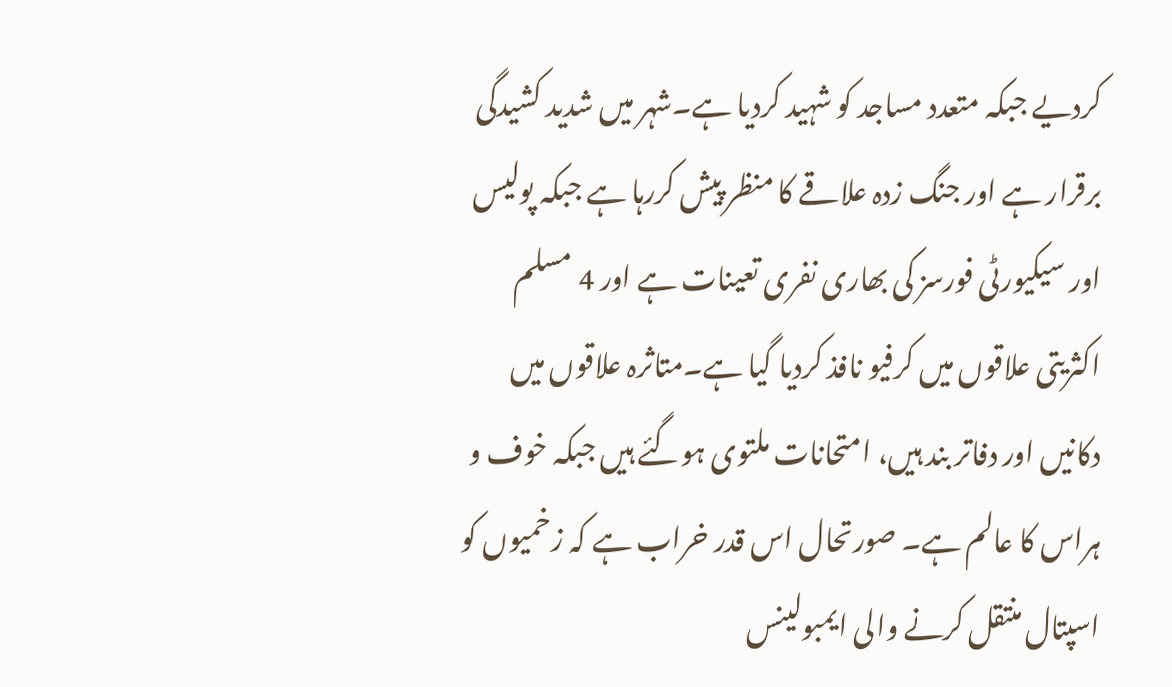کردیے جبکہ متعدد مساجد کو شہید کردیا ہے۔شہر میں شدید کشیدگی برقرار ہے اور جنگ زدہ علاقے کا منظر پیش کررہا ہے جبکہ پولیس اور سیکیورٹی فورسز کی بھاری نفری تعینات ہے اور 4 مسلم اکثریتی علاقوں میں کرفیو نافذ کردیا گیا ہے۔متاثرہ علاقوں میں دکانیں اور دفاتر بند ہیں، امتحانات ملتوی ہوگئے ہیں جبکہ خوف و ہراس کا عالم ہے۔ صورتحال اس قدر خراب ہے کہ زخمیوں کو اسپتال منتقل کرنے والی ایمبولینس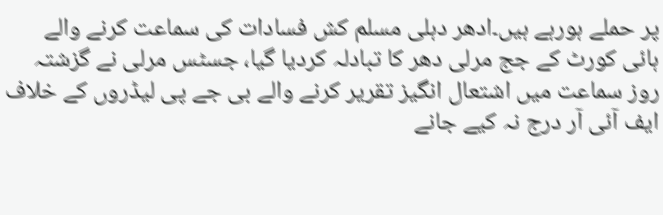پر حملے ہورہے ہیں۔ادھر دہلی مسلم کش فسادات کی سماعت کرنے والے ہائی کورٹ کے جج مرلی دھر کا تبادلہ کردیا گیا، جسٹس مرلی نے گزشتہ روز سماعت میں اشتعال انگیز تقریر کرنے والے بی جے پی لیڈروں کے خلاف ایف آئی آر درج نہ کیے جانے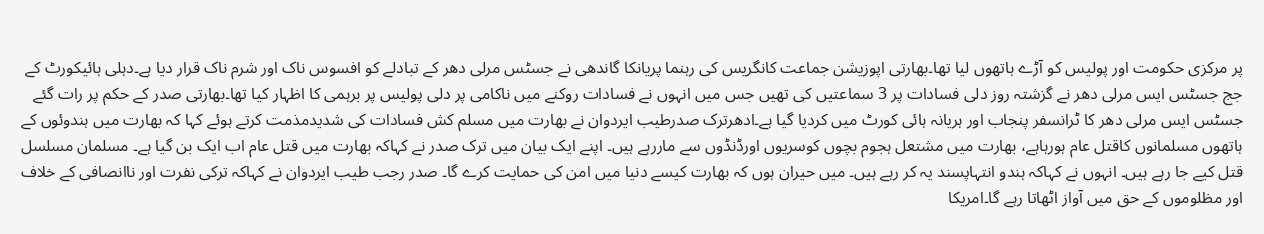پر مرکزی حکومت اور پولیس کو آڑے ہاتھوں لیا تھا۔بھارتی اپوزیشن جماعت کانگریس کی رہنما پریانکا گاندھی نے جسٹس مرلی دھر کے تبادلے کو افسوس ناک اور شرم ناک قرار دیا ہے۔دہلی ہائیکورٹ کے جج جسٹس ایس مرلی دھر نے گزشتہ روز دلی فسادات پر 3 سماعتیں کی تھیں جس میں انہوں نے فسادات روکنے میں ناکامی پر دلی پولیس پر برہمی کا اظہار کیا تھا۔بھارتی صدر کے حکم پر رات گئے جسٹس ایس مرلی دھر کا ٹرانسفر پنجاب اور ہریانہ ہائی کورٹ میں کردیا گیا ہے۔ادھرترک صدرطیب ایردوان نے بھارت میں مسلم کش فسادات کی شدیدمذمت کرتے ہوئے کہا کہ بھارت میں ہندوئوں کے ہاتھوں مسلمانوں کاقتل عام ہورہاہے، بھارت میں مشتعل ہجوم بچوں کوسریوں اورڈنڈوں سے ماررہے ہیں۔ اپنے ایک بیان میں ترک صدر نے کہاکہ بھارت میں قتل عام اب ایک بن گیا ہے۔ مسلمان مسلسل قتل کیے جا رہے ہیں۔ انہوں نے کہاکہ ہندو انتہاپسند یہ کر رہے ہیں۔ میں حیران ہوں کہ بھارت کیسے دنیا میں امن کی حمایت کرے گا۔ صدر رجب طیب ایردوان نے کہاکہ ترکی نفرت اور ناانصافی کے خلاف اور مظلوموں کے حق میں آواز اٹھاتا رہے گا۔امریکا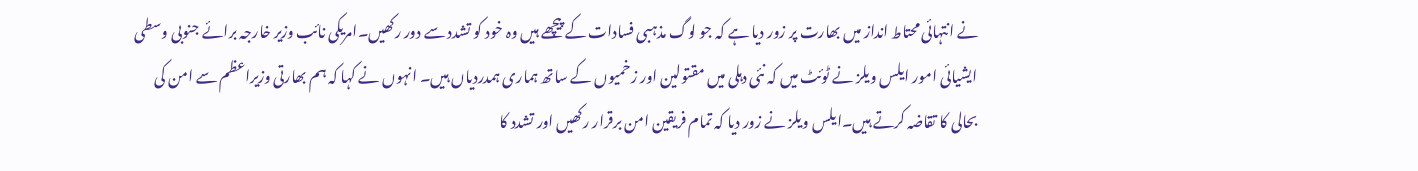نے انتہائی محتاط انداز میں بھارت پر زور دیا ہے کہ جو لوگ مذہبی فسادات کے پیچھے ہیں وہ خود کو تشدد سے دور رکھیں۔امریکی نائب وزیر خارجہ برائے جنوبی وسطی ایشیائی امور ایلس ویلز نے ٹوئٹ میں کہ نئی دہلی میں مقتولین اور زخمیوں کے ساتھ ہماری ہمدردیاں ہیں۔ انہوں نے کہا کہ ہم بھارتی وزیراعظم سے امن کی بحالی کا تقاضہ کرتے ہیں۔ایلس ویلز نے زور دیا کہ تمام فریقین امن برقرار رکھیں اور تشدد کا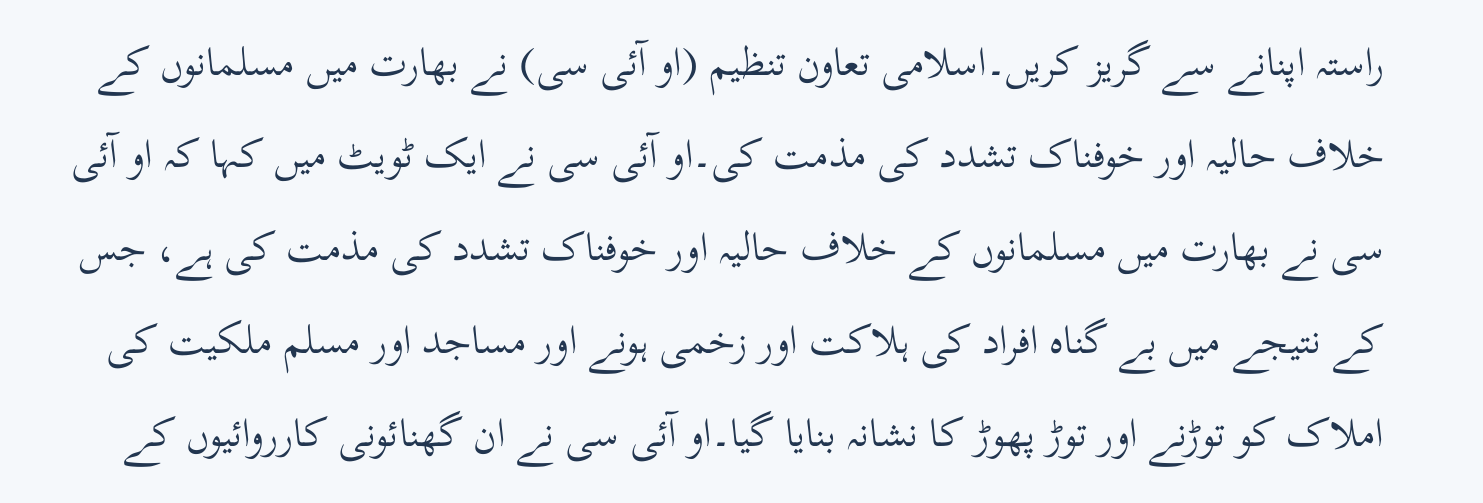راستہ اپنانے سے گریز کریں۔اسلامی تعاون تنظیم (او آئی سی) نے بھارت میں مسلمانوں کے خلاف حالیہ اور خوفناک تشدد کی مذمت کی۔او آئی سی نے ایک ٹویٹ میں کہا کہ او آئی سی نے بھارت میں مسلمانوں کے خلاف حالیہ اور خوفناک تشدد کی مذمت کی ہے، جس کے نتیجے میں بے گناہ افراد کی ہلاکت اور زخمی ہونے اور مساجد اور مسلم ملکیت کی املاک کو توڑنے اور توڑ پھوڑ کا نشانہ بنایا گیا۔او آئی سی نے ان گھنائونی کارروائیوں کے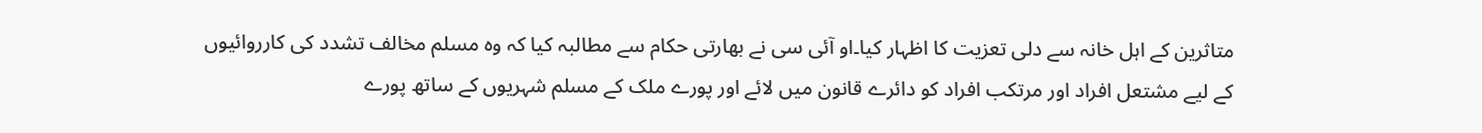متاثرین کے اہل خانہ سے دلی تعزیت کا اظہار کیا۔او آئی سی نے بھارتی حکام سے مطالبہ کیا کہ وہ مسلم مخالف تشدد کی کارروائیوں کے لیے مشتعل افراد اور مرتکب افراد کو دائرے قانون میں لائے اور پورے ملک کے مسلم شہریوں کے ساتھ پورے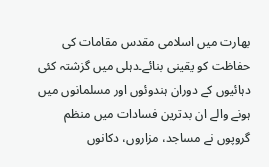بھارت میں اسلامی مقدس مقامات کی حفاظت کو یقینی بنائے۔دہلی میں گزشتہ کئی دہائیوں کے دوران ہندوئوں اور مسلمانوں میں ہونے والے ان بدترین فسادات میں منظم گروپوں نے مساجد، مزاروں، دکانوں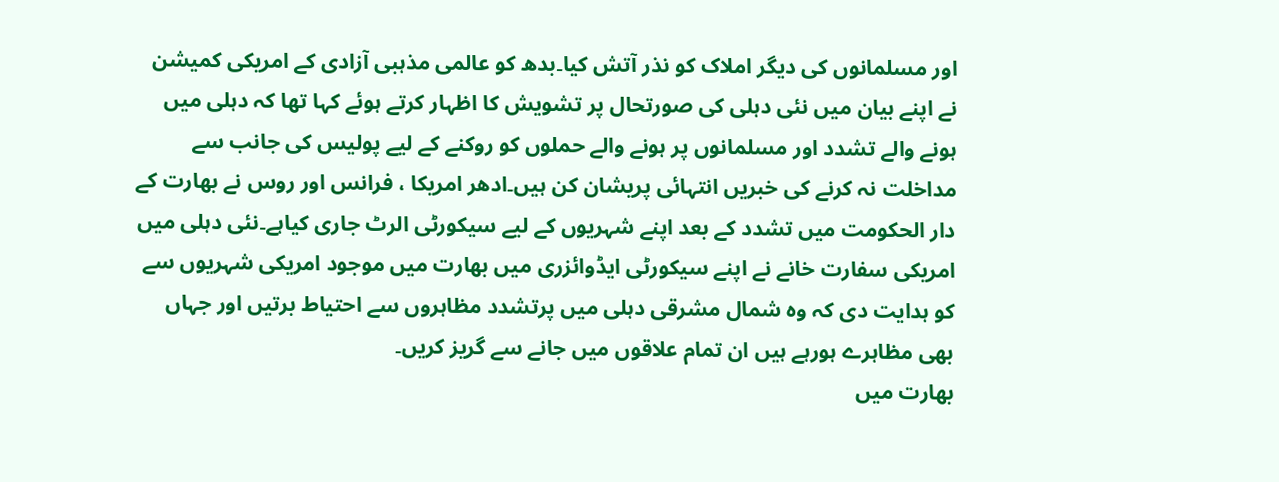اور مسلمانوں کی دیگر املاک کو نذر آتش کیا۔بدھ کو عالمی مذہبی آزادی کے امریکی کمیشن نے اپنے بیان میں نئی دہلی کی صورتحال پر تشویش کا اظہار کرتے ہوئے کہا تھا کہ دہلی میں ہونے والے تشدد اور مسلمانوں پر ہونے والے حملوں کو روکنے کے لیے پولیس کی جانب سے مداخلت نہ کرنے کی خبریں انتہائی پریشان کن ہیں۔ادھر امریکا ، فرانس اور روس نے بھارت کے دار الحکومت میں تشدد کے بعد اپنے شہریوں کے لیے سیکورٹی الرٹ جاری کیاہے۔نئی دہلی میں امریکی سفارت خانے نے اپنے سیکورٹی ایڈوائزری میں بھارت میں موجود امریکی شہریوں سے کو ہدایت دی کہ وہ شمال مشرقی دہلی میں پرتشدد مظاہروں سے احتیاط برتیں اور جہاں بھی مظاہرے ہورہے ہیں ان تمام علاقوں میں جانے سے گریز کریں۔
بھارت میں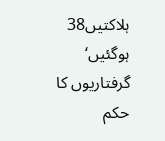ہلاکتیں38 ہوگئیں‘ گرفتاریوں کا حکم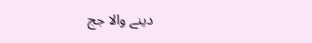دینے والا جج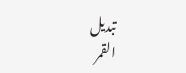تبدیل
القمر